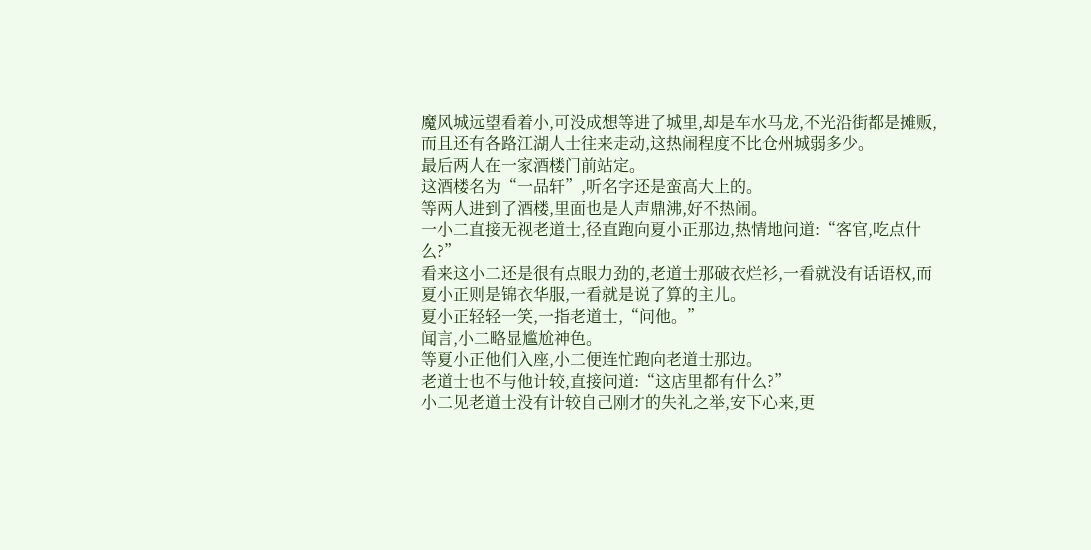魔风城远望看着小,可没成想等进了城里,却是车水马龙,不光沿街都是摊贩,而且还有各路江湖人士往来走动,这热闹程度不比仓州城弱多少。
最后两人在一家酒楼门前站定。
这酒楼名为“一品轩”,听名字还是蛮高大上的。
等两人进到了酒楼,里面也是人声鼎沸,好不热闹。
一小二直接无视老道士,径直跑向夏小正那边,热情地问道:“客官,吃点什么?”
看来这小二还是很有点眼力劲的,老道士那破衣烂衫,一看就没有话语权,而夏小正则是锦衣华服,一看就是说了算的主儿。
夏小正轻轻一笑,一指老道士,“问他。”
闻言,小二略显尴尬神色。
等夏小正他们入座,小二便连忙跑向老道士那边。
老道士也不与他计较,直接问道:“这店里都有什么?”
小二见老道士没有计较自己刚才的失礼之举,安下心来,更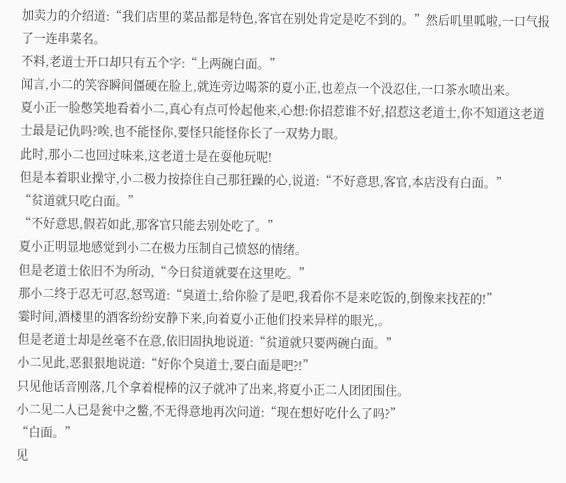加卖力的介绍道:“我们店里的菜品都是特色,客官在别处肯定是吃不到的。”然后叽里呱啦,一口气报了一连串菜名。
不料,老道士开口却只有五个字:“上两碗白面。”
闻言,小二的笑容瞬间僵硬在脸上,就连旁边喝茶的夏小正,也差点一个没忍住,一口茶水喷出来。
夏小正一脸憋笑地看着小二,真心有点可怜起他来,心想:你招惹谁不好,招惹这老道士,你不知道这老道士最是记仇吗?唉,也不能怪你,要怪只能怪你长了一双势力眼。
此时,那小二也回过味来,这老道士是在耍他玩呢!
但是本着职业操守,小二极力按捺住自己那狂躁的心,说道:“不好意思,客官,本店没有白面。”
“贫道就只吃白面。”
“不好意思,假若如此,那客官只能去别处吃了。”
夏小正明显地感觉到小二在极力压制自己愤怒的情绪。
但是老道士依旧不为所动,“今日贫道就要在这里吃。”
那小二终于忍无可忍,怒骂道:“臭道士,给你脸了是吧,我看你不是来吃饭的,倒像来找茬的!”
霎时间,酒楼里的酒客纷纷安静下来,向着夏小正他们投来异样的眼光,。
但是老道士却是丝毫不在意,依旧固执地说道:“贫道就只要两碗白面。”
小二见此,恶狠狠地说道:“好你个臭道士,要白面是吧?!”
只见他话音刚落,几个拿着棍棒的汉子就冲了出来,将夏小正二人团团围住。
小二见二人已是瓮中之鳖,不无得意地再次问道:“现在想好吃什么了吗?”
“白面。”
见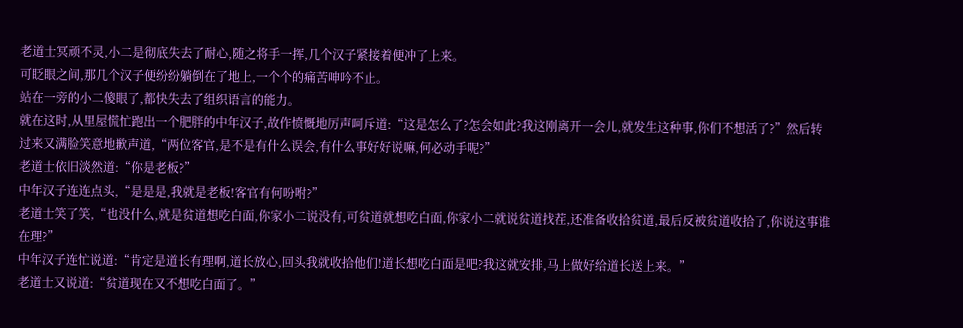老道士冥顽不灵,小二是彻底失去了耐心,随之将手一挥,几个汉子紧接着便冲了上来。
可眨眼之间,那几个汉子便纷纷躺倒在了地上,一个个的痛苦呻吟不止。
站在一旁的小二傻眼了,都快失去了组织语言的能力。
就在这时,从里屋慌忙跑出一个肥胖的中年汉子,故作愤慨地厉声呵斥道:“这是怎么了?怎会如此?我这刚离开一会儿,就发生这种事,你们不想活了?”然后转过来又满脸笑意地歉声道,“两位客官,是不是有什么误会,有什么事好好说嘛,何必动手呢?”
老道士依旧淡然道:“你是老板?”
中年汉子连连点头,“是是是,我就是老板!客官有何吩咐?”
老道士笑了笑,“也没什么,就是贫道想吃白面,你家小二说没有,可贫道就想吃白面,你家小二就说贫道找茬,还准备收拾贫道,最后反被贫道收拾了,你说这事谁在理?”
中年汉子连忙说道:“肯定是道长有理啊,道长放心,回头我就收拾他们!道长想吃白面是吧?我这就安排,马上做好给道长送上来。”
老道士又说道:“贫道现在又不想吃白面了。”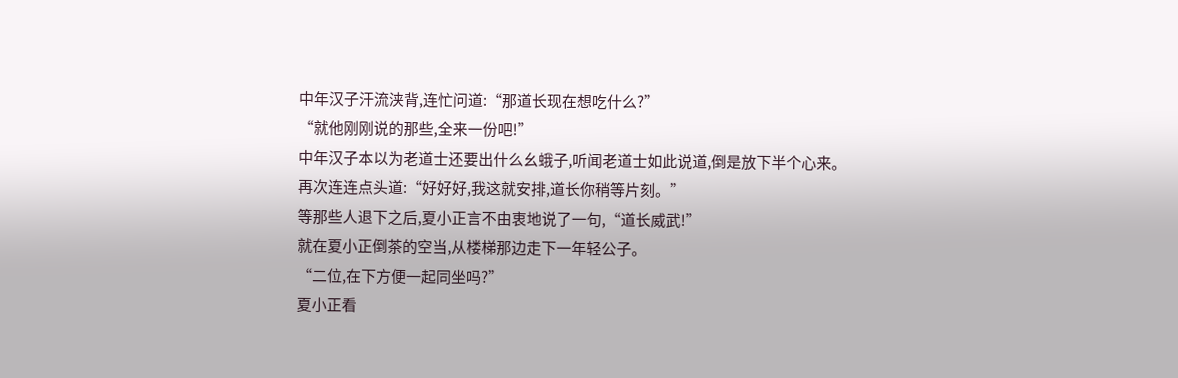中年汉子汗流浃背,连忙问道:“那道长现在想吃什么?”
“就他刚刚说的那些,全来一份吧!”
中年汉子本以为老道士还要出什么幺蛾子,听闻老道士如此说道,倒是放下半个心来。
再次连连点头道:“好好好,我这就安排,道长你稍等片刻。”
等那些人退下之后,夏小正言不由衷地说了一句,“道长威武!”
就在夏小正倒茶的空当,从楼梯那边走下一年轻公子。
“二位,在下方便一起同坐吗?”
夏小正看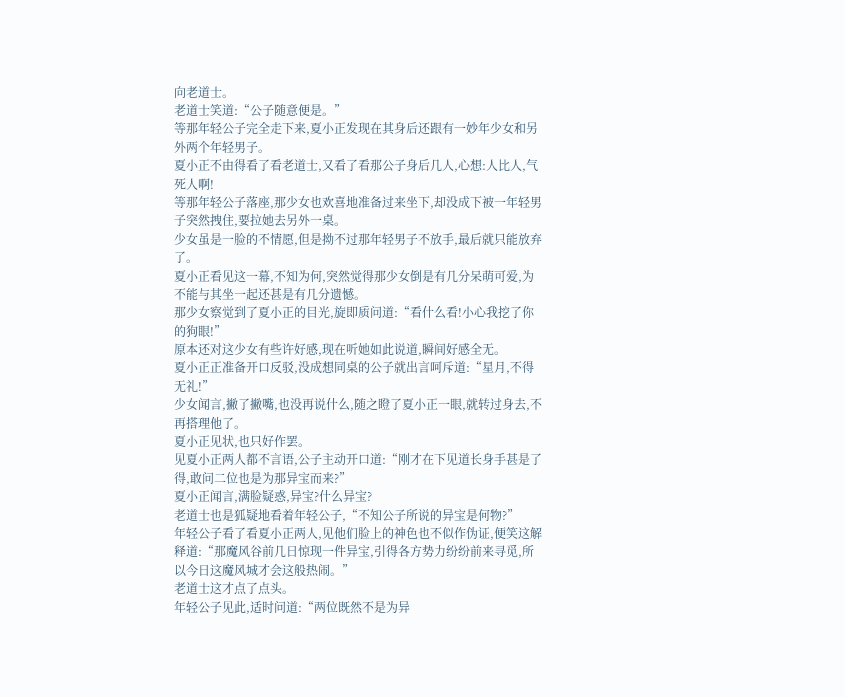向老道士。
老道士笑道:“公子随意便是。”
等那年轻公子完全走下来,夏小正发现在其身后还跟有一妙年少女和另外两个年轻男子。
夏小正不由得看了看老道士,又看了看那公子身后几人,心想:人比人,气死人啊!
等那年轻公子落座,那少女也欢喜地准备过来坐下,却没成下被一年轻男子突然拽住,要拉她去另外一桌。
少女虽是一脸的不情愿,但是拗不过那年轻男子不放手,最后就只能放弃了。
夏小正看见这一幕,不知为何,突然觉得那少女倒是有几分呆萌可爱,为不能与其坐一起还甚是有几分遗憾。
那少女察觉到了夏小正的目光,旋即质问道:“看什么看!小心我挖了你的狗眼!”
原本还对这少女有些许好感,现在听她如此说道,瞬间好感全无。
夏小正正准备开口反驳,没成想同桌的公子就出言呵斥道:“星月,不得无礼!”
少女闻言,撇了撇嘴,也没再说什么,随之瞪了夏小正一眼,就转过身去,不再搭理他了。
夏小正见状,也只好作罢。
见夏小正两人都不言语,公子主动开口道:“刚才在下见道长身手甚是了得,敢问二位也是为那异宝而来?”
夏小正闻言,满脸疑惑,异宝?什么异宝?
老道士也是狐疑地看着年轻公子,“不知公子所说的异宝是何物?”
年轻公子看了看夏小正两人,见他们脸上的神色也不似作伪证,便笑这解释道:“那魔风谷前几日惊现一件异宝,引得各方势力纷纷前来寻觅,所以今日这魔风城才会这般热闹。”
老道士这才点了点头。
年轻公子见此,适时问道:“两位既然不是为异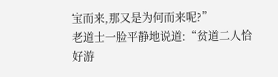宝而来,那又是为何而来呢?”
老道士一脸平静地说道:“贫道二人恰好游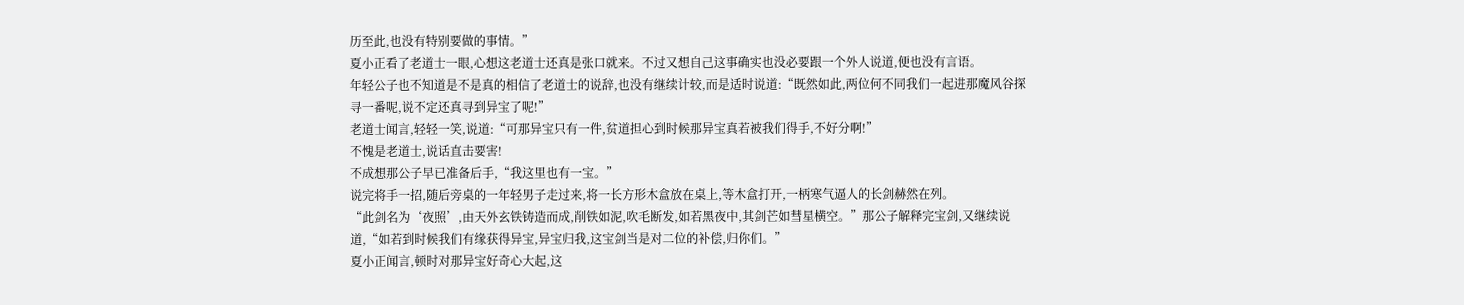历至此,也没有特别要做的事情。”
夏小正看了老道士一眼,心想这老道士还真是张口就来。不过又想自己这事确实也没必要跟一个外人说道,便也没有言语。
年轻公子也不知道是不是真的相信了老道士的说辞,也没有继续计较,而是适时说道:“既然如此,两位何不同我们一起进那魔风谷探寻一番呢,说不定还真寻到异宝了呢!”
老道士闻言,轻轻一笑,说道:“可那异宝只有一件,贫道担心到时候那异宝真若被我们得手,不好分啊!”
不愧是老道士,说话直击要害!
不成想那公子早已准备后手,“我这里也有一宝。”
说完将手一招,随后旁桌的一年轻男子走过来,将一长方形木盒放在桌上,等木盒打开,一柄寒气逼人的长剑赫然在列。
“此剑名为‘夜照’,由天外玄铁铸造而成,削铁如泥,吹毛断发,如若黑夜中,其剑芒如彗星横空。”那公子解释完宝剑,又继续说道,“如若到时候我们有缘获得异宝,异宝归我,这宝剑当是对二位的补偿,归你们。”
夏小正闻言,顿时对那异宝好奇心大起,这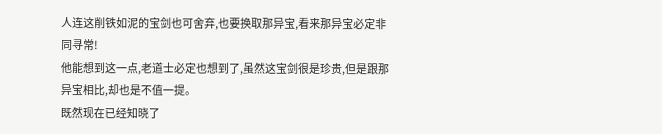人连这削铁如泥的宝剑也可舍弃,也要换取那异宝,看来那异宝必定非同寻常!
他能想到这一点,老道士必定也想到了,虽然这宝剑很是珍贵,但是跟那异宝相比,却也是不值一提。
既然现在已经知晓了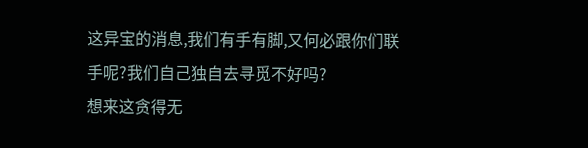这异宝的消息,我们有手有脚,又何必跟你们联手呢?我们自己独自去寻觅不好吗?
想来这贪得无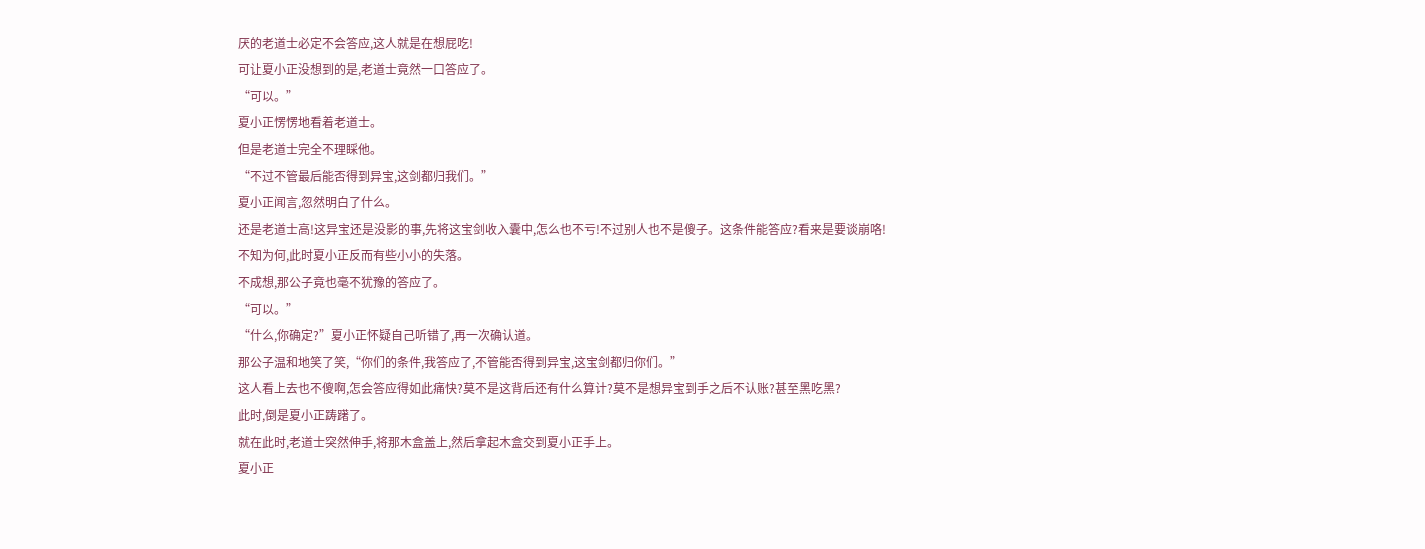厌的老道士必定不会答应,这人就是在想屁吃!
可让夏小正没想到的是,老道士竟然一口答应了。
“可以。”
夏小正愣愣地看着老道士。
但是老道士完全不理睬他。
“不过不管最后能否得到异宝,这剑都归我们。”
夏小正闻言,忽然明白了什么。
还是老道士高!这异宝还是没影的事,先将这宝剑收入囊中,怎么也不亏!不过别人也不是傻子。这条件能答应?看来是要谈崩咯!
不知为何,此时夏小正反而有些小小的失落。
不成想,那公子竟也毫不犹豫的答应了。
“可以。”
“什么,你确定?”夏小正怀疑自己听错了,再一次确认道。
那公子温和地笑了笑,“你们的条件,我答应了,不管能否得到异宝,这宝剑都归你们。”
这人看上去也不傻啊,怎会答应得如此痛快?莫不是这背后还有什么算计?莫不是想异宝到手之后不认账?甚至黑吃黑?
此时,倒是夏小正踌躇了。
就在此时,老道士突然伸手,将那木盒盖上,然后拿起木盒交到夏小正手上。
夏小正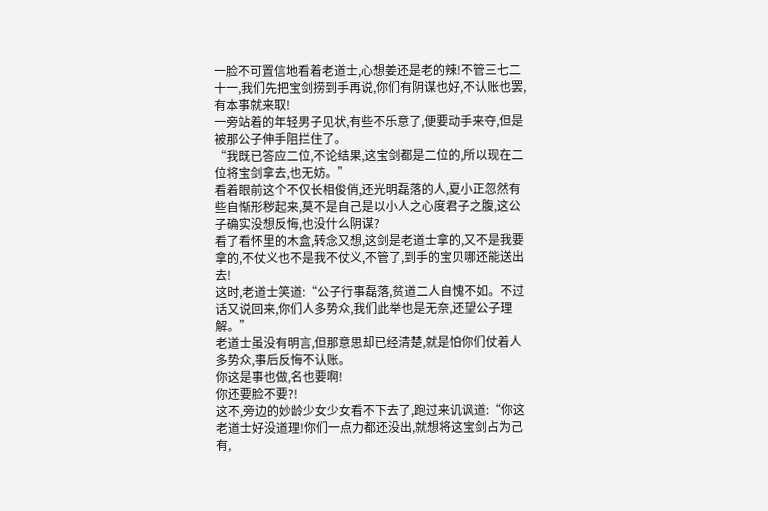一脸不可置信地看着老道士,心想姜还是老的辣!不管三七二十一,我们先把宝剑捞到手再说,你们有阴谋也好,不认账也罢,有本事就来取!
一旁站着的年轻男子见状,有些不乐意了,便要动手来夺,但是被那公子伸手阻拦住了。
“我既已答应二位,不论结果,这宝剑都是二位的,所以现在二位将宝剑拿去,也无妨。”
看着眼前这个不仅长相俊俏,还光明磊落的人,夏小正忽然有些自惭形秽起来,莫不是自己是以小人之心度君子之腹,这公子确实没想反悔,也没什么阴谋?
看了看怀里的木盒,转念又想,这剑是老道士拿的,又不是我要拿的,不仗义也不是我不仗义,不管了,到手的宝贝哪还能送出去!
这时,老道士笑道:“公子行事磊落,贫道二人自愧不如。不过话又说回来,你们人多势众,我们此举也是无奈,还望公子理解。”
老道士虽没有明言,但那意思却已经清楚,就是怕你们仗着人多势众,事后反悔不认账。
你这是事也做,名也要啊!
你还要脸不要?!
这不,旁边的妙龄少女少女看不下去了,跑过来讥讽道:“你这老道士好没道理!你们一点力都还没出,就想将这宝剑占为己有,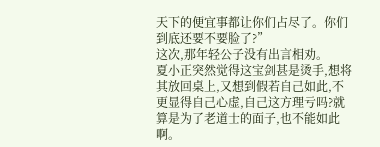天下的便宜事都让你们占尽了。你们到底还要不要脸了?”
这次,那年轻公子没有出言相劝。
夏小正突然觉得这宝剑甚是烫手,想将其放回桌上,又想到假若自己如此,不更显得自己心虚,自己这方理亏吗?就算是为了老道士的面子,也不能如此啊。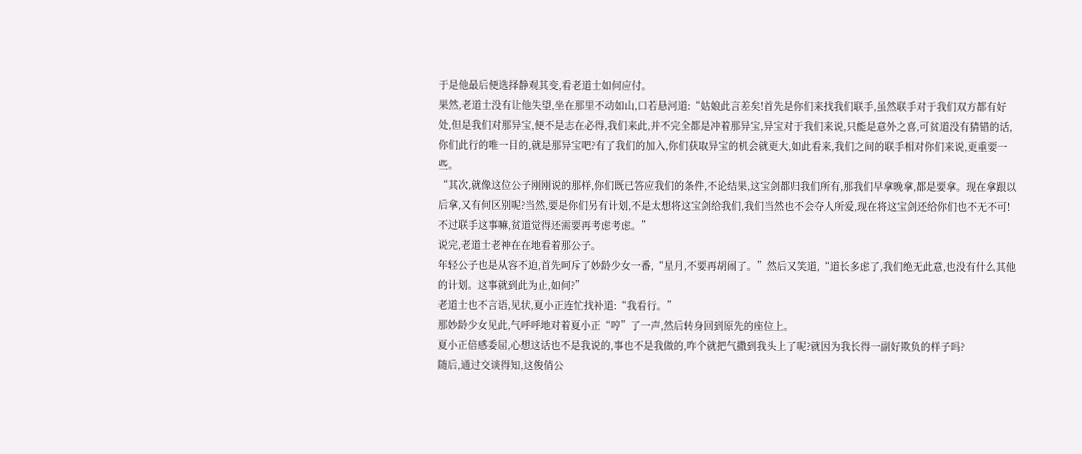于是他最后便选择静观其变,看老道士如何应付。
果然,老道士没有让他失望,坐在那里不动如山,口若悬河道:“姑娘此言差矣!首先是你们来找我们联手,虽然联手对于我们双方都有好处,但是我们对那异宝,便不是志在必得,我们来此,并不完全都是冲着那异宝,异宝对于我们来说,只能是意外之喜,可贫道没有猜错的话,你们此行的唯一目的,就是那异宝吧?有了我们的加入,你们获取异宝的机会就更大,如此看来,我们之间的联手相对你们来说,更重要一些。
“其次,就像这位公子刚刚说的那样,你们既已答应我们的条件,不论结果,这宝剑都归我们所有,那我们早拿晚拿,都是要拿。现在拿跟以后拿,又有何区别呢?当然,要是你们另有计划,不是太想将这宝剑给我们,我们当然也不会夺人所爱,现在将这宝剑还给你们也不无不可!不过联手这事嘛,贫道觉得还需要再考虑考虑。”
说完,老道士老神在在地看着那公子。
年轻公子也是从容不迫,首先呵斥了妙龄少女一番,“星月,不要再胡闹了。”然后又笑道,“道长多虑了,我们绝无此意,也没有什么其他的计划。这事就到此为止,如何?”
老道士也不言语,见状,夏小正连忙找补道:“我看行。”
那妙龄少女见此,气呼呼地对着夏小正“哼”了一声,然后转身回到原先的座位上。
夏小正倍感委屈,心想这话也不是我说的,事也不是我做的,咋个就把气撒到我头上了呢?就因为我长得一副好欺负的样子吗?
随后,通过交谈得知,这俊俏公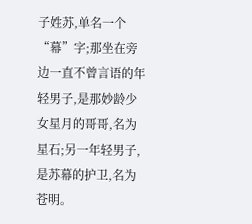子姓苏,单名一个“幕”字;那坐在旁边一直不曾言语的年轻男子,是那妙龄少女星月的哥哥,名为星石;另一年轻男子,是苏幕的护卫,名为苍明。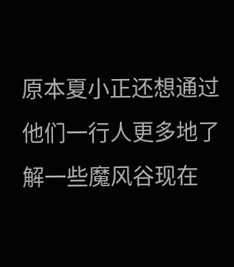原本夏小正还想通过他们一行人更多地了解一些魔风谷现在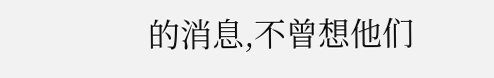的消息,不曾想他们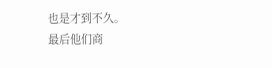也是才到不久。
最后他们商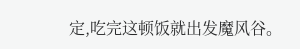定,吃完这顿饭就出发魔风谷。